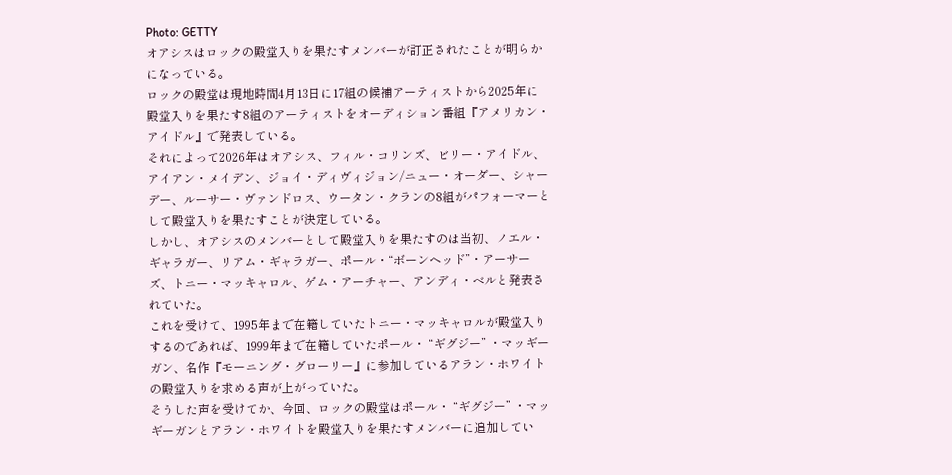Photo: GETTY
オアシスはロックの殿堂入りを果たすメンバーが訂正されたことが明らかになっている。
ロックの殿堂は現地時間4月13日に17組の候補アーティストから2025年に殿堂入りを果たす8組のアーティストをオーディション番組『アメリカン・アイドル』で発表している。
それによって2026年はオアシス、フィル・コリンズ、ビリー・アイドル、アイアン・メイデン、ジョイ・ディヴィジョン/ニュー・オーダー、シャーデー、ルーサー・ヴァンドロス、ウータン・クランの8組がパフォーマーとして殿堂入りを果たすことが決定している。
しかし、オアシスのメンバーとして殿堂入りを果たすのは当初、ノエル・ギャラガー、リアム・ギャラガー、ポール・“ボーンヘッド”・アーサーズ、トニー・マッキャロル、ゲム・アーチャー、アンディ・ベルと発表されていた。
これを受けて、1995年まで在籍していたトニー・マッキャロルが殿堂入りするのであれば、1999年まで在籍していたポール・ “ギグジー” ・マッギーガン、名作『モーニング・グローリー』に参加しているアラン・ホワイトの殿堂入りを求める声が上がっていた。
そうした声を受けてか、今回、ロックの殿堂はポール・ “ギグジー” ・マッギーガンとアラン・ホワイトを殿堂入りを果たすメンバーに追加してい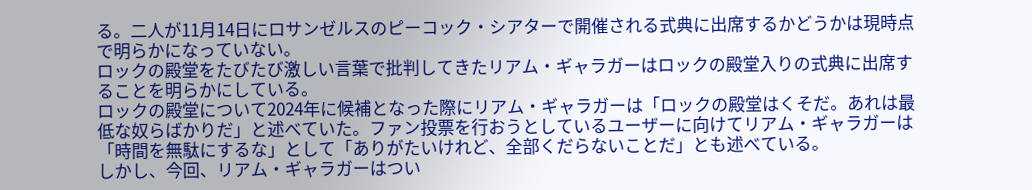る。二人が11月14日にロサンゼルスのピーコック・シアターで開催される式典に出席するかどうかは現時点で明らかになっていない。
ロックの殿堂をたびたび激しい言葉で批判してきたリアム・ギャラガーはロックの殿堂入りの式典に出席することを明らかにしている。
ロックの殿堂について2024年に候補となった際にリアム・ギャラガーは「ロックの殿堂はくそだ。あれは最低な奴らばかりだ」と述べていた。ファン投票を行おうとしているユーザーに向けてリアム・ギャラガーは「時間を無駄にするな」として「ありがたいけれど、全部くだらないことだ」とも述べている。
しかし、今回、リアム・ギャラガーはつい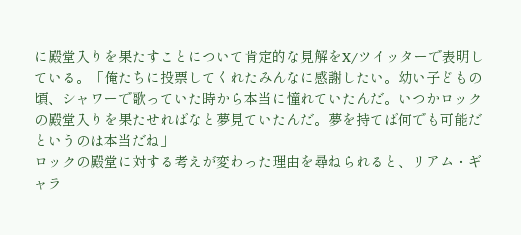に殿堂入りを果たすことについて肯定的な見解をX/ツイッターで表明している。「俺たちに投票してくれたみんなに感謝したい。幼い子どもの頃、シャワーで歌っていた時から本当に憧れていたんだ。いつかロックの殿堂入りを果たせればなと夢見ていたんだ。夢を持てば何でも可能だというのは本当だね」
ロックの殿堂に対する考えが変わった理由を尋ねられると、リアム・ギャラ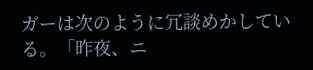ガーは次のように冗談めかしている。「昨夜、ニ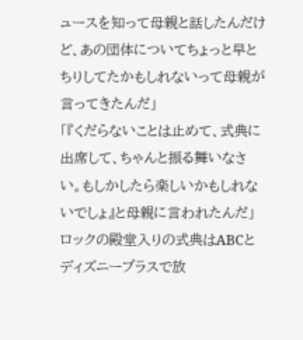ュースを知って母親と話したんだけど、あの団体についてちょっと早とちりしてたかもしれないって母親が言ってきたんだ」
「『くだらないことは止めて、式典に出席して、ちゃんと振る舞いなさい。もしかしたら楽しいかもしれないでしょ』と母親に言われたんだ」
ロックの殿堂入りの式典はABCとディズニープラスで放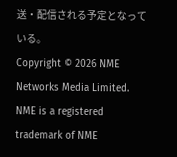送・配信される予定となっている。
Copyright © 2026 NME Networks Media Limited. NME is a registered trademark of NME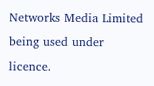Networks Media Limited being used under licence.